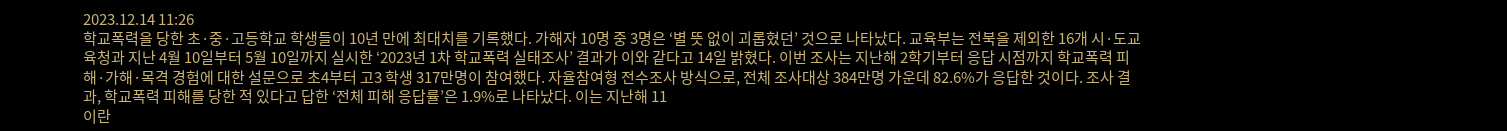2023.12.14 11:26
학교폭력을 당한 초·중·고등학교 학생들이 10년 만에 최대치를 기록했다. 가해자 10명 중 3명은 ‘별 뜻 없이 괴롭혔던’ 것으로 나타났다. 교육부는 전북을 제외한 16개 시·도교육청과 지난 4월 10일부터 5월 10일까지 실시한 ‘2023년 1차 학교폭력 실태조사’ 결과가 이와 같다고 14일 밝혔다. 이번 조사는 지난해 2학기부터 응답 시점까지 학교폭력 피해·가해·목격 경험에 대한 설문으로 초4부터 고3 학생 317만명이 참여했다. 자율참여형 전수조사 방식으로, 전체 조사대상 384만명 가운데 82.6%가 응답한 것이다. 조사 결과, 학교폭력 피해를 당한 적 있다고 답한 ‘전체 피해 응답률’은 1.9%로 나타났다. 이는 지난해 11
이란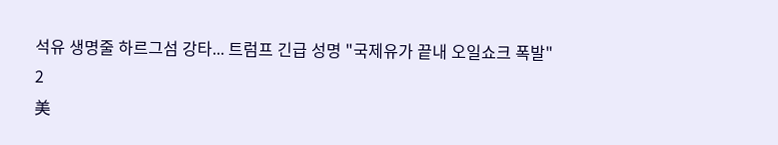석유 생명줄 하르그섬 강타... 트럼프 긴급 성명 "국제유가 끝내 오일쇼크 폭발"
2
美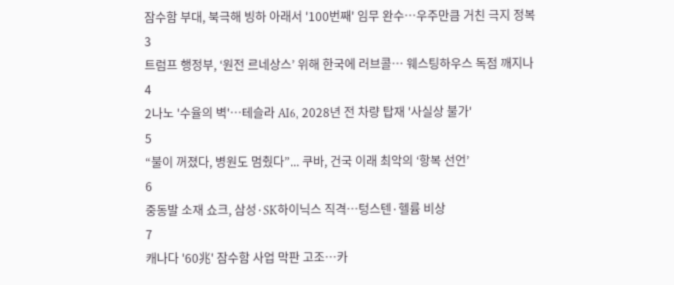잠수함 부대, 북극해 빙하 아래서 '100번째' 임무 완수…우주만큼 거친 극지 정복
3
트럼프 행정부, ‘원전 르네상스’ 위해 한국에 러브콜… 웨스팅하우스 독점 깨지나
4
2나노 '수율의 벽'…테슬라 AI6, 2028년 전 차량 탑재 '사실상 불가'
5
“불이 꺼졌다, 병원도 멈췄다”... 쿠바, 건국 이래 최악의 ‘항복 선언’
6
중동발 소재 쇼크, 삼성·SK하이닉스 직격…텅스텐·헬륨 비상
7
캐나다 '60兆' 잠수함 사업 막판 고조…카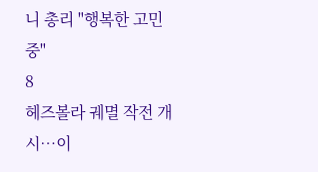니 총리 "행복한 고민 중"
8
헤즈볼라 궤멸 작전 개시…이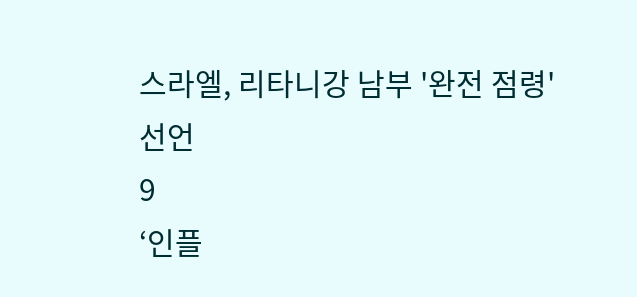스라엘, 리타니강 남부 '완전 점령' 선언
9
‘인플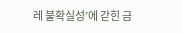레 불확실성’에 갇힌 금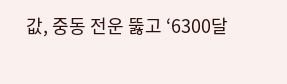값, 중동 전운 뚫고 ‘6300달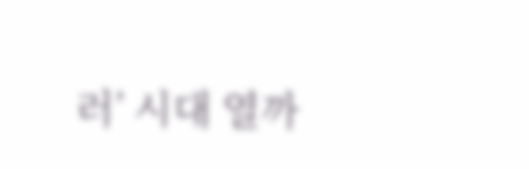러’ 시대 열까